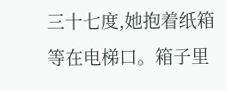三十七度,她抱着纸箱等在电梯口。箱子里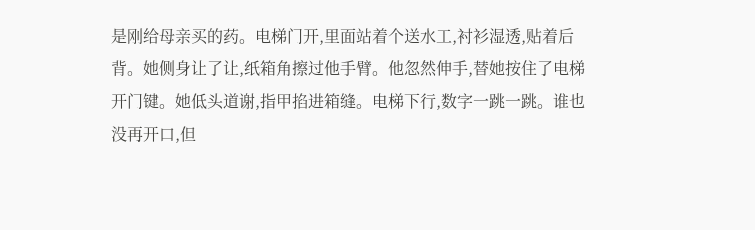是刚给母亲买的药。电梯门开,里面站着个送水工,衬衫湿透,贴着后背。她侧身让了让,纸箱角擦过他手臂。他忽然伸手,替她按住了电梯开门键。她低头道谢,指甲掐进箱缝。电梯下行,数字一跳一跳。谁也没再开口,但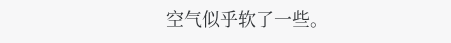空气似乎软了一些。